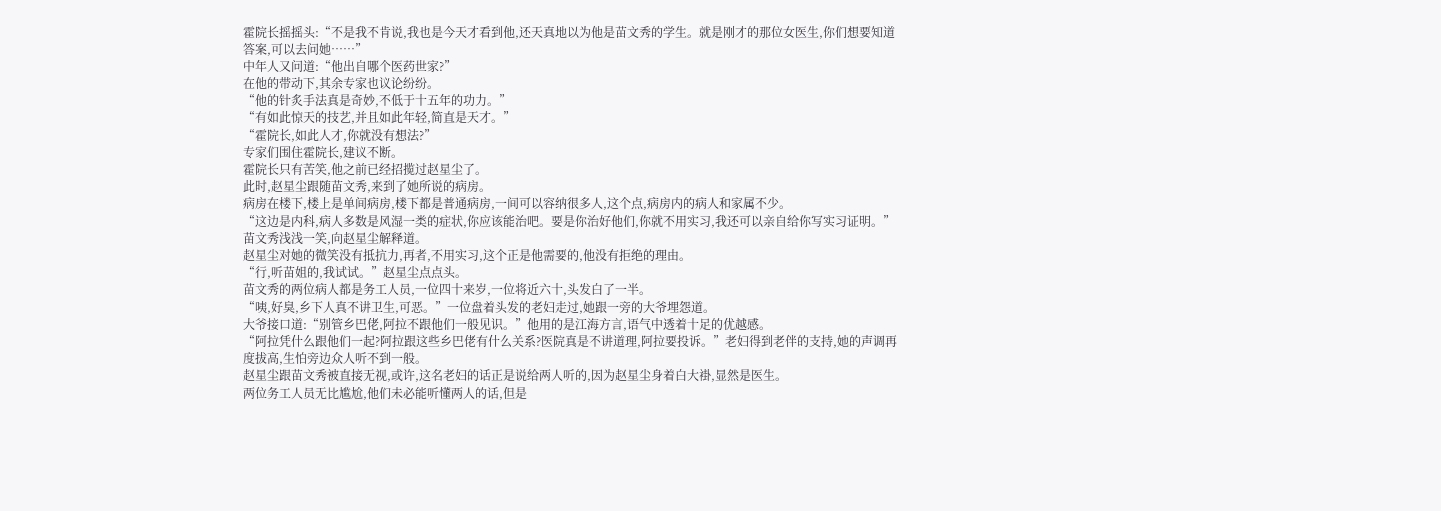霍院长摇摇头:“不是我不肯说,我也是今天才看到他,还天真地以为他是苗文秀的学生。就是刚才的那位女医生,你们想要知道答案,可以去问她……”
中年人又问道:“他出自哪个医药世家?”
在他的带动下,其余专家也议论纷纷。
“他的针炙手法真是奇妙,不低于十五年的功力。”
“有如此惊天的技艺,并且如此年轻,简直是天才。”
“霍院长,如此人才,你就没有想法?”
专家们围住霍院长,建议不断。
霍院长只有苦笑,他之前已经招揽过赵星尘了。
此时,赵星尘跟随苗文秀,来到了她所说的病房。
病房在楼下,楼上是单间病房,楼下都是普通病房,一间可以容纳很多人,这个点,病房内的病人和家属不少。
“这边是内科,病人多数是风湿一类的症状,你应该能治吧。要是你治好他们,你就不用实习,我还可以亲自给你写实习证明。”苗文秀浅浅一笑,向赵星尘解释道。
赵星尘对她的微笑没有抵抗力,再者,不用实习,这个正是他需要的,他没有拒绝的理由。
“行,听苗姐的,我试试。”赵星尘点点头。
苗文秀的两位病人都是务工人员,一位四十来岁,一位将近六十,头发白了一半。
“咦,好臭,乡下人真不讲卫生,可恶。”一位盘着头发的老妇走过,她跟一旁的大爷埋怨道。
大爷接口道:“别管乡巴佬,阿拉不跟他们一般见识。”他用的是江海方言,语气中透着十足的优越感。
“阿拉凭什么跟他们一起?阿拉跟这些乡巴佬有什么关系?医院真是不讲道理,阿拉要投诉。”老妇得到老伴的支持,她的声调再度拔高,生怕旁边众人听不到一般。
赵星尘跟苗文秀被直接无视,或许,这名老妇的话正是说给两人听的,因为赵星尘身着白大褂,显然是医生。
两位务工人员无比尴尬,他们未必能听懂两人的话,但是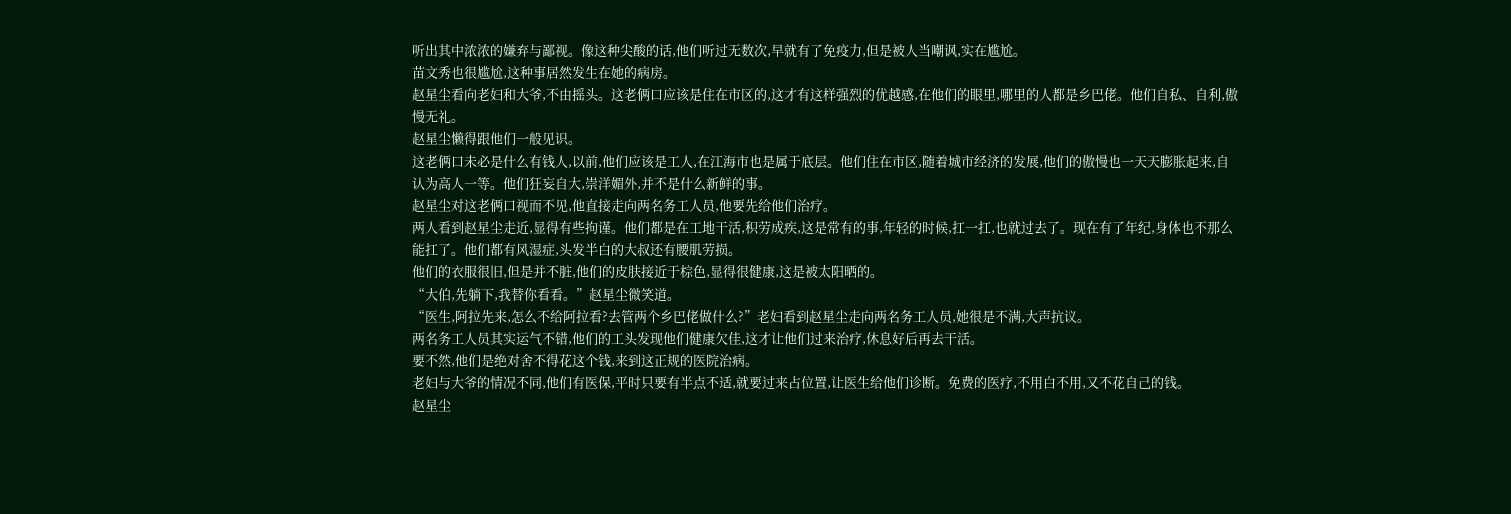听出其中浓浓的嫌弃与鄙视。像这种尖酸的话,他们听过无数次,早就有了免疫力,但是被人当嘲讽,实在尴尬。
苗文秀也很尴尬,这种事居然发生在她的病房。
赵星尘看向老妇和大爷,不由摇头。这老俩口应该是住在市区的,这才有这样强烈的优越感,在他们的眼里,哪里的人都是乡巴佬。他们自私、自利,傲慢无礼。
赵星尘懒得跟他们一般见识。
这老俩口未必是什么有钱人,以前,他们应该是工人,在江海市也是属于底层。他们住在市区,随着城市经济的发展,他们的傲慢也一天天膨胀起来,自认为高人一等。他们狂妄自大,崇洋媚外,并不是什么新鲜的事。
赵星尘对这老俩口视而不见,他直接走向两名务工人员,他要先给他们治疗。
两人看到赵星尘走近,显得有些拘谨。他们都是在工地干活,积劳成疾,这是常有的事,年轻的时候,扛一扛,也就过去了。现在有了年纪,身体也不那么能扛了。他们都有风湿症,头发半白的大叔还有腰肌劳损。
他们的衣服很旧,但是并不脏,他们的皮肤接近于棕色,显得很健康,这是被太阳晒的。
“大伯,先躺下,我替你看看。”赵星尘微笑道。
“医生,阿拉先来,怎么不给阿拉看?去管两个乡巴佬做什么?”老妇看到赵星尘走向两名务工人员,她很是不满,大声抗议。
两名务工人员其实运气不错,他们的工头发现他们健康欠佳,这才让他们过来治疗,休息好后再去干活。
要不然,他们是绝对舍不得花这个钱,来到这正规的医院治病。
老妇与大爷的情况不同,他们有医保,平时只要有半点不适,就要过来占位置,让医生给他们诊断。免费的医疗,不用白不用,又不花自己的钱。
赵星尘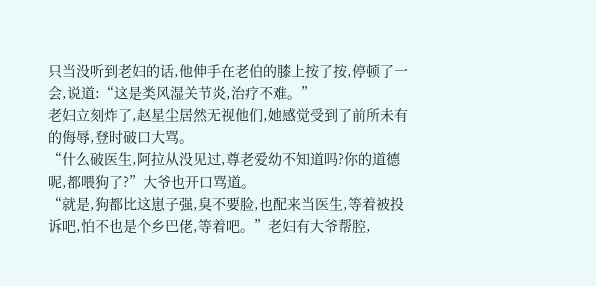只当没听到老妇的话,他伸手在老伯的膝上按了按,停顿了一会,说道:“这是类风湿关节炎,治疗不难。”
老妇立刻炸了,赵星尘居然无视他们,她感觉受到了前所未有的侮辱,登时破口大骂。
“什么破医生,阿拉从没见过,尊老爱幼不知道吗?你的道德呢,都喂狗了?”大爷也开口骂道。
“就是,狗都比这崽子强,臭不要脸,也配来当医生,等着被投诉吧,怕不也是个乡巴佬,等着吧。”老妇有大爷帮腔,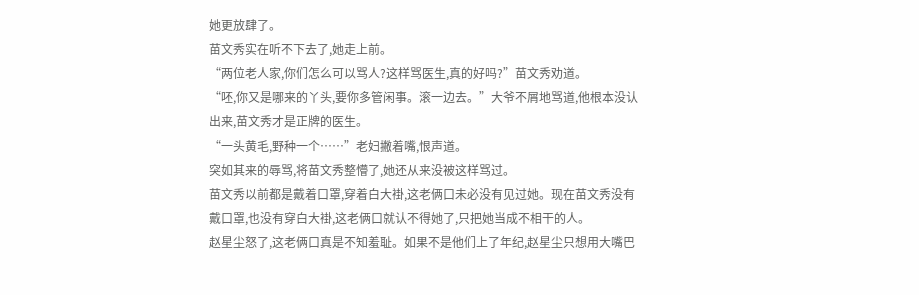她更放肆了。
苗文秀实在听不下去了,她走上前。
“两位老人家,你们怎么可以骂人?这样骂医生,真的好吗?”苗文秀劝道。
“呸,你又是哪来的丫头,要你多管闲事。滚一边去。”大爷不屑地骂道,他根本没认出来,苗文秀才是正牌的医生。
“一头黄毛,野种一个……”老妇撇着嘴,恨声道。
突如其来的辱骂,将苗文秀整懵了,她还从来没被这样骂过。
苗文秀以前都是戴着口罩,穿着白大褂,这老俩口未必没有见过她。现在苗文秀没有戴口罩,也没有穿白大褂,这老俩口就认不得她了,只把她当成不相干的人。
赵星尘怒了,这老俩口真是不知羞耻。如果不是他们上了年纪,赵星尘只想用大嘴巴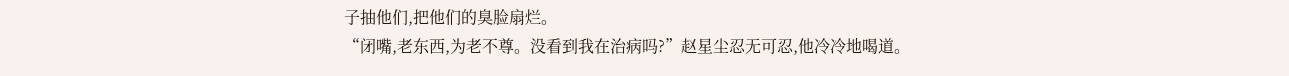子抽他们,把他们的臭脸扇烂。
“闭嘴,老东西,为老不尊。没看到我在治病吗?”赵星尘忍无可忍,他冷冷地喝道。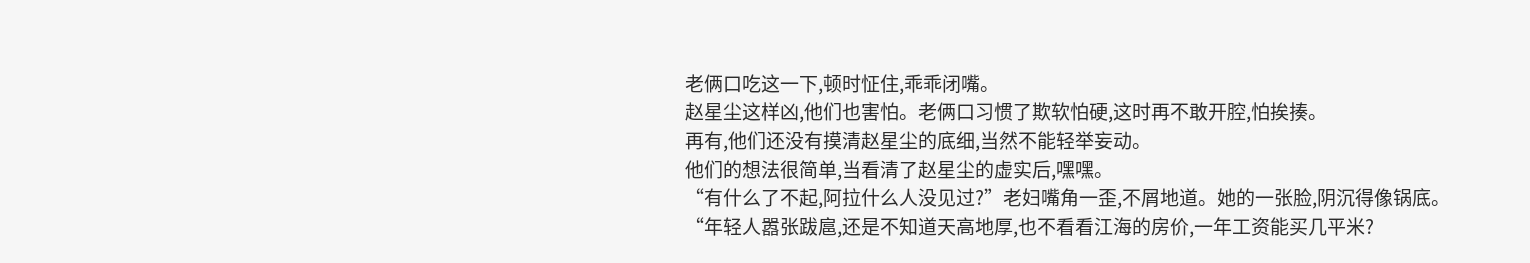老俩口吃这一下,顿时怔住,乖乖闭嘴。
赵星尘这样凶,他们也害怕。老俩口习惯了欺软怕硬,这时再不敢开腔,怕挨揍。
再有,他们还没有摸清赵星尘的底细,当然不能轻举妄动。
他们的想法很简单,当看清了赵星尘的虚实后,嘿嘿。
“有什么了不起,阿拉什么人没见过?”老妇嘴角一歪,不屑地道。她的一张脸,阴沉得像锅底。
“年轻人嚣张跋扈,还是不知道天高地厚,也不看看江海的房价,一年工资能买几平米?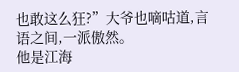也敢这么狂?”大爷也嘀咕道,言语之间,一派傲然。
他是江海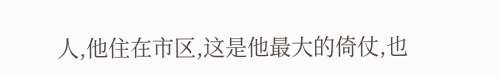人,他住在市区,这是他最大的倚仗,也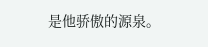是他骄傲的源泉。